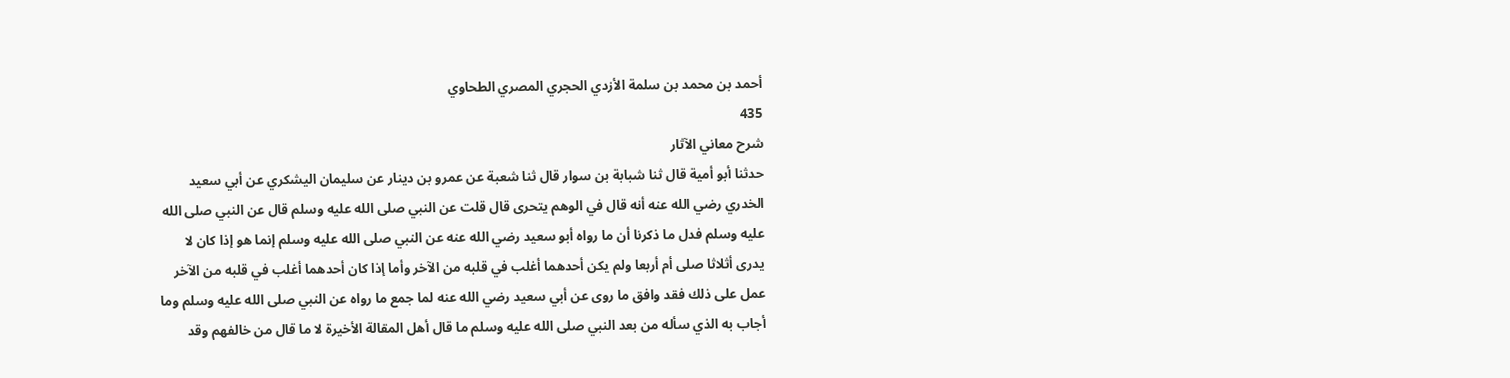أحمد بن محمد بن سلمة الأزدي الحجري المصري الطحاوي
435
شرح معاني الآثار
حدثنا أبو أمية قال ثنا شبابة بن سوار قال ثنا شعبة عن عمرو بن دينار عن سليمان اليشكري عن أبي سعيد الخدري رضي الله عنه أنه قال في الوهم يتحرى قال قلت عن النبي صلى الله عليه وسلم قال عن النبي صلى الله عليه وسلم فدل ما ذكرنا أن ما رواه أبو سعيد رضي الله عنه عن النبي صلى الله عليه وسلم إنما هو إذا كان لا يدرى أثلاثا صلى أم أربعا ولم يكن أحدهما أغلب في قلبه من الآخر وأما إذا كان أحدهما أغلب في قلبه من الآخر عمل على ذلك فقد وافق ما روى عن أبي سعيد رضي الله عنه لما جمع ما رواه عن النبي صلى الله عليه وسلم وما أجاب به الذي سأله من بعد النبي صلى الله عليه وسلم ما قال أهل المقالة الأخيرة لا ما قال من خالفهم وقد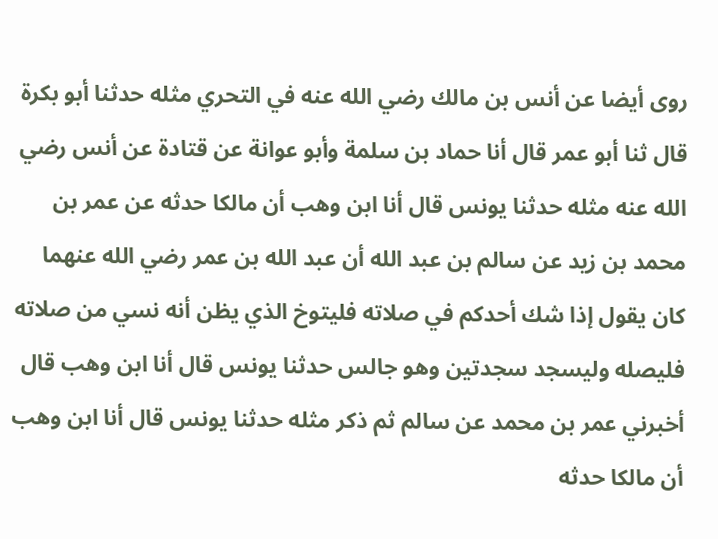روى أيضا عن أنس بن مالك رضي الله عنه في التحري مثله حدثنا أبو بكرة قال ثنا أبو عمر قال أنا حماد بن سلمة وأبو عوانة عن قتادة عن أنس رضي الله عنه مثله حدثنا يونس قال أنا ابن وهب أن مالكا حدثه عن عمر بن محمد بن زيد عن سالم بن عبد الله أن عبد الله بن عمر رضي الله عنهما كان يقول إذا شك أحدكم في صلاته فليتوخ الذي يظن أنه نسي من صلاته فليصله وليسجد سجدتين وهو جالس حدثنا يونس قال أنا ابن وهب قال أخبرني عمر بن محمد عن سالم ثم ذكر مثله حدثنا يونس قال أنا ابن وهب أن مالكا حدثه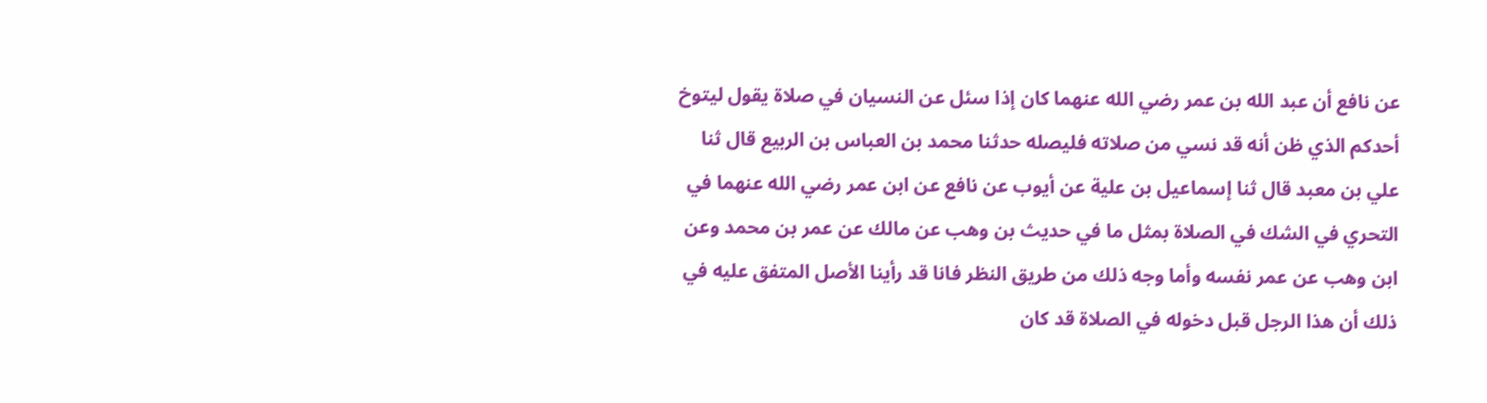عن نافع أن عبد الله بن عمر رضي الله عنهما كان إذا سئل عن النسيان في صلاة يقول ليتوخ أحدكم الذي ظن أنه قد نسي من صلاته فليصله حدثنا محمد بن العباس بن الربيع قال ثنا علي بن معبد قال ثنا إسماعيل بن علية عن أيوب عن نافع عن ابن عمر رضي الله عنهما في التحري في الشك في الصلاة بمثل ما في حديث بن وهب عن مالك عن عمر بن محمد وعن ابن وهب عن عمر نفسه وأما وجه ذلك من طريق النظر فانا قد رأينا الأصل المتفق عليه في ذلك أن هذا الرجل قبل دخوله في الصلاة قد كان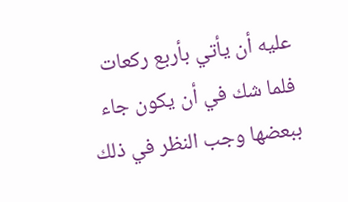عليه أن يأتي بأربع ركعات فلما شك في أن يكون جاء ببعضها وجب النظر في ذلك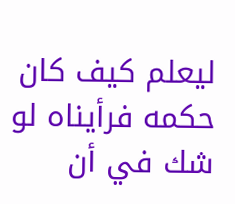ليعلم كيف كان حكمه فرأيناه لو شك في أن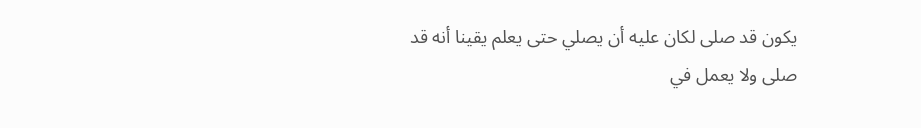يكون قد صلى لكان عليه أن يصلي حتى يعلم يقينا أنه قد صلى ولا يعمل في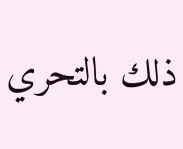ذلك بالتحري